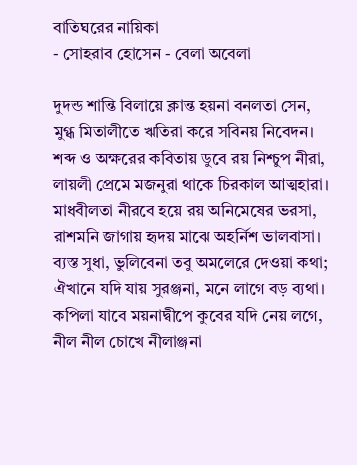বাতিঘরের নায়িকা
- সোহরাব হোসেন - বেলা অবেলা

দুদন্ড শান্তি বিলায়ে ক্লান্ত হয়না বনলতা সেন,
মুগ্ধ মিতালীতে ঋতিরা করে সবিনয় নিবেদন।
শব্দ ও অক্ষরের কবিতায় ডুবে রয় নিশ্চুপ নীরা,
লায়লী প্রেমে মজনুরা থাকে চিরকাল আত্মহারা।
মাধবীলতা নীরবে হয়ে রয় অনিমেষের ভরসা,
রাশমনি জাগায় হৃদয় মাঝে অহর্নিশ ভালবাসা।
ব্যস্ত সুধা, ভুলিবেনা তবু অমলেরে দেওয়া কথা;
ঐখানে যদি যায় সুরঞ্জনা, মনে লাগে বড় ব্যথা।
কপিলা যাবে ময়নাদ্বীপে কুবের যদি নেয় লগে,
নীল নীল চোখে নীলাঞ্জনা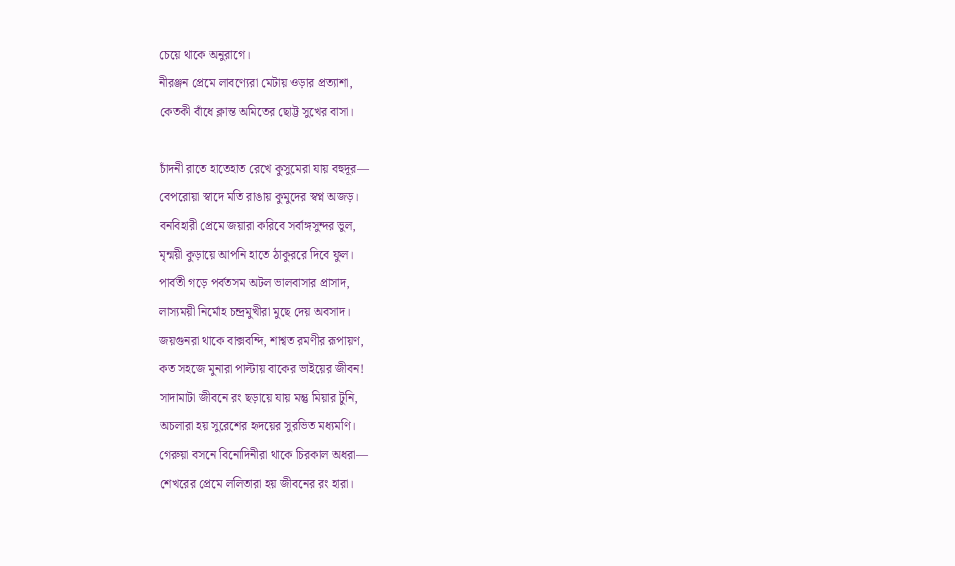চেয়ে থাকে অনুরাগে।
নীরঞ্জন প্রেমে লাবণ্যেরা মেটায় ওড়ার প্রত্যাশা,
কেতকী বাঁধে ক্লান্ত অমিতের ছোট্ট সুখের বাসা।

চাঁদনী রাতে হাতেহাত রেখে কুসুমেরা যায় বহুদূর—
বেপরোয়া স্বাদে মতি রাঙায় কুমুদের স্বপ্ন অজড়।
বনবিহারী প্রেমে জয়ারা করিবে সর্বাঙ্গসুন্দর ভুল,
মৃন্ময়ী কুড়ায়ে আপনি হাতে ঠাকুররে দিবে ফুল।
পার্বতী গড়ে পর্বতসম অটল ভালবাসার প্রাসাদ,
লাস্যময়ী নির্মোহ চন্দ্রমুখীরা মুছে দেয় অবসাদ।
জয়গুনরা থাকে বাক্সবন্দি, শাশ্বত রমণীর রূপায়ণ,
কত সহজে মুনারা পাল্টায় বাকের ভাইয়ের জীবন!
সাদামাটা জীবনে রং ছড়ায়ে যায় মন্তু মিয়ার টুনি,
অচলারা হয় সুরেশের হৃদয়ের সুরভিত মধ্যমণি।
গেরুয়া বসনে বিনোদিনীরা থাকে চিরকাল অধরা—
শেখরের প্রেমে ললিতারা হয় জীবনের রং হারা।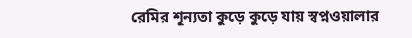রেমির শূন্যতা কুড়ে কুড়ে যায় স্বপ্নওয়ালার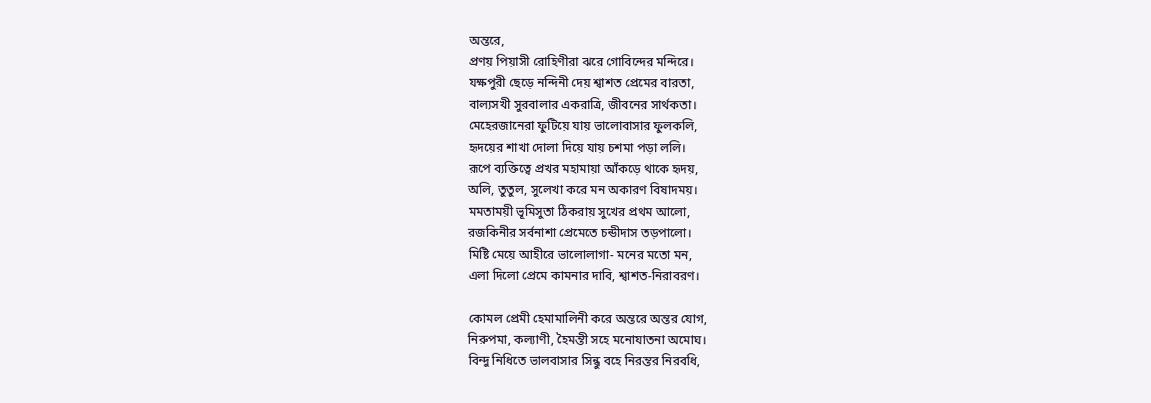অন্তরে,
প্রণয় পিয়াসী রোহিণীরা ঝরে গোবিন্দের মন্দিরে।
যক্ষপুরী ছেড়ে নন্দিনী দেয় শ্বাশত প্রেমের বারতা,
বাল্যসখী সুরবালার একরাত্রি, জীবনের সার্থকতা।
মেহেরজানেরা ফুটিয়ে যায় ভালোবাসার ফুলকলি,
হৃদয়ের শাখা দোলা দিয়ে যায় চশমা পড়া ললি।
রূপে ব্যক্তিত্বে প্রখর মহামায়া আঁকড়ে থাকে হৃদয়,
অলি, তুতুল, সুলেখা করে মন অকারণ বিষাদময়।
মমতাময়ী ভূমিসুতা ঠিকরায় সুখের প্রথম আলো,
রজকিনীর সর্বনাশা প্রেমেতে চন্ডীদাস তড়পালো।
মিষ্টি মেয়ে আহীরে ভালোলাগা- মনের মতো মন,
এলা দিলো প্রেমে কামনার দাবি, শ্বাশত-নিরাবরণ।

কোমল প্রেমী হেমামালিনী করে অন্তরে অন্তর যোগ,
নিরুপমা, কল্যাণী, হৈমন্তী সহে মনোযাতনা অমোঘ।
বিন্দু নিধিতে ভালবাসার সিন্ধু বহে নিরন্তর নিরবধি,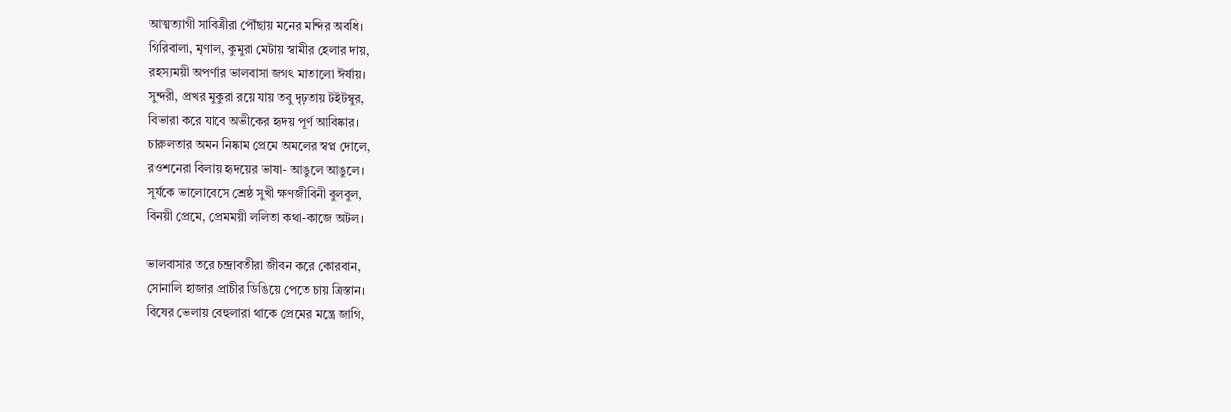আত্মত্যাগী সাবিত্রীরা পৌঁছায় মনের মন্দির অবধি।
গিরিবালা, মৃণাল, কুমুরা মেটায় স্বামীর হেলার দায়,
রহস্যময়ী অপর্ণার ভালবাসা জগৎ মাতালো ঈর্ষায়।
সুন্দরী, প্রখর মুকুরা রয়ে যায় তবু দৃঢ়তায় টইটম্বুর,
বিভারা করে যাবে অভীকের হৃদয় পূর্ণ আবিষ্কার।
চারুলতার অমন নিষ্কাম প্রেমে অমলের স্বপ্ন দোলে,
রওশনেরা বিলায় হৃদয়ের ভাষা- আঙুলে আঙুলে।
সূর্যকে ভালোবেসে শ্রেষ্ঠ সুখী ক্ষণজীবিনী বুলবুল,
বিনয়ী প্রেমে, প্রেমময়ী ললিতা কথা-কাজে অটল।

ভালবাসার তরে চন্দ্রাবতীরা জীবন করে কোরবান,
সোনালি হাজার প্রাচীর ডিঙিয়ে পেতে চায় ত্রিস্তান।
বিষের ভেলায় বেহুলারা থাকে প্রেমের মন্ত্রে জাগি,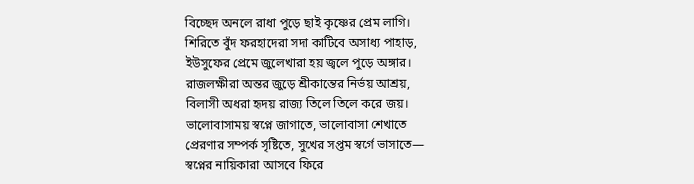বিচ্ছেদ অনলে রাধা পুড়ে ছাই কৃষ্ণের প্রেম লাগি।
শিরিতে বুঁদ ফরহাদেরা সদা কাটিবে অসাধ্য পাহাড়,
ইউসুফের প্রেমে জুলেখারা হয় জ্বলে পুড়ে অঙ্গার।
রাজলক্ষীরা অন্তর জুড়ে শ্রীকান্তের নির্ভয় আশ্রয়,
বিলাসী অধরা হৃদয় রাজ্য তিলে তিলে করে জয়।
ভালোবাসাময় স্বপ্নে জাগাতে, ভালোবাসা শেখাতে
প্রেরণার সম্পর্ক সৃষ্টিতে, সুখের সপ্তম স্বর্গে ভাসাতে—
স্বপ্নের নায়িকারা আসবে ফিরে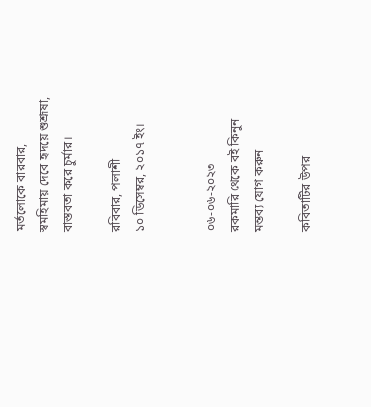মর্তলোকে বারবার,
স্বমহিমায় দেবে হৃদয়ে শুশ্রূষা, বাস্তবতা করে চুর্মার।

রবিবার, পলাশী
১০ ডিসেম্বর, ২০১৭ ইং।


০৬-০৬-২০২৩
রকমারি থেকে বই কিনুন
মন্তব্য যোগ করুন

কবিতাটির উপর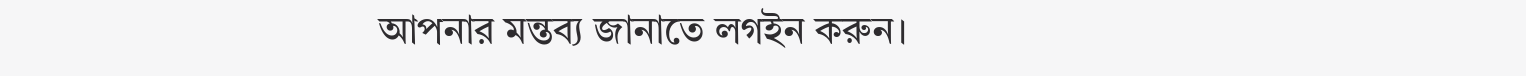আপনার মন্তব্য জানাতে লগইন করুন।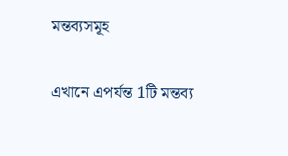মন্তব্যসমূহ

এখানে এপর্যন্ত 1টি মন্তব্য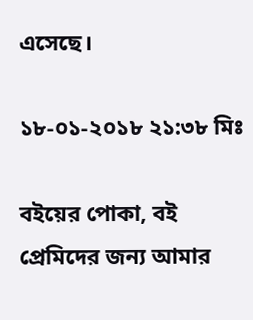এসেছে।

১৮-০১-২০১৮ ২১:৩৮ মিঃ

বইয়ের পোকা, বই প্রেমিদের জন্য আমার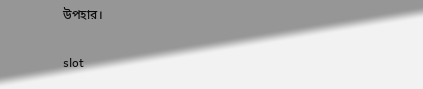উপহার।


slot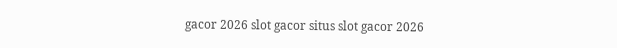gacor 2026 slot gacor situs slot gacor 2026